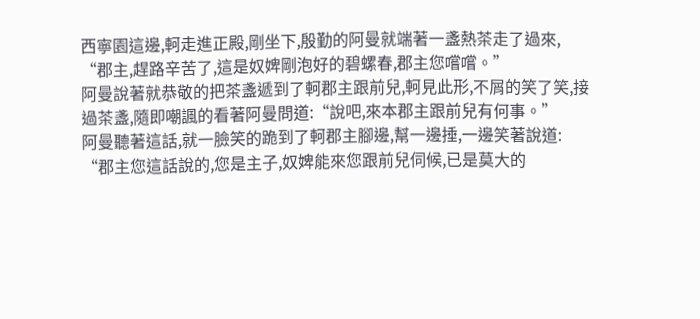西寧園這邊,軻走進正殿,剛坐下,殷勤的阿曼就端著一盞熱茶走了過來,
“郡主,趕路辛苦了,這是奴婢剛泡好的碧螺春,郡主您嚐嚐。”
阿曼說著就恭敬的把茶盞遞到了軻郡主跟前兒,軻見此形,不屑的笑了笑,接過茶盞,隨即嘲諷的看著阿曼問道:“說吧,來本郡主跟前兒有何事。”
阿曼聽著這話,就一臉笑的跪到了軻郡主腳邊,幫一邊捶,一邊笑著說道:
“郡主您這話說的,您是主子,奴婢能來您跟前兒伺候,已是莫大的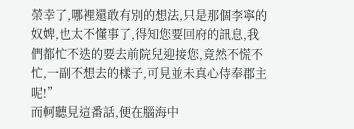榮幸了,哪裡還敢有別的想法,只是那個李寧的奴婢,也太不懂事了,得知您要回府的訊息,我們都忙不迭的要去前院兒迎接您,竟然不慌不忙,一副不想去的樣子,可見並未真心侍奉郡主呢!”
而軻聽見這番話,便在腦海中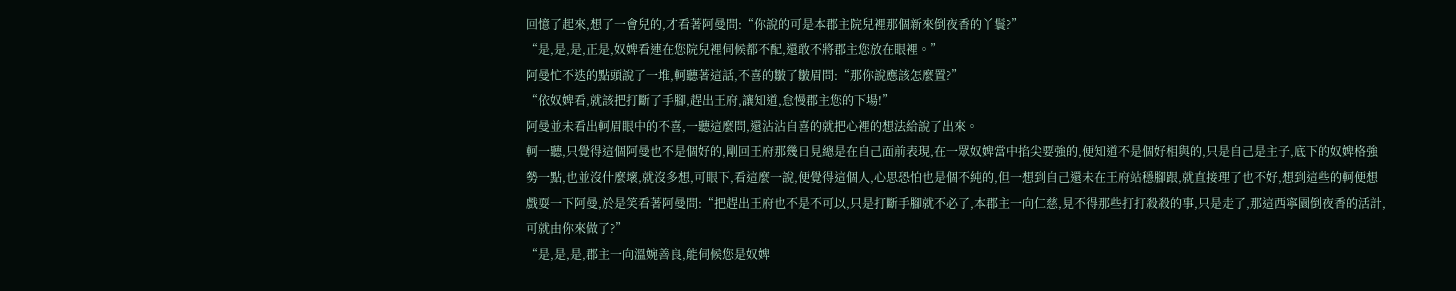回憶了起來,想了一會兒的,才看著阿曼問:“你說的可是本郡主院兒裡那個新來倒夜香的丫鬟?”
“是,是,是,正是,奴婢看連在您院兒裡伺候都不配,還敢不將郡主您放在眼裡。”
阿曼忙不迭的點頭說了一堆,軻聽著這話,不喜的皺了皺眉問:“那你說應該怎麼置?”
“依奴婢看,就該把打斷了手腳,趕出王府,讓知道,怠慢郡主您的下場!”
阿曼並未看出軻眉眼中的不喜,一聽這麼問,還沾沾自喜的就把心裡的想法給說了出來。
軻一聽,只覺得這個阿曼也不是個好的,剛回王府那幾日見總是在自己面前表現,在一眾奴婢當中掐尖要強的,便知道不是個好相與的,只是自己是主子,底下的奴婢格強勢一點,也並沒什麼壞,就沒多想,可眼下,看這麼一說,便覺得這個人,心思恐怕也是個不純的,但一想到自己還未在王府站穩腳跟,就直接理了也不好,想到這些的軻便想戲耍一下阿曼,於是笑看著阿曼問:“把趕出王府也不是不可以,只是打斷手腳就不必了,本郡主一向仁慈,見不得那些打打殺殺的事,只是走了,那這西寧園倒夜香的活計,可就由你來做了?”
“是,是,是,郡主一向溫婉善良,能伺候您是奴婢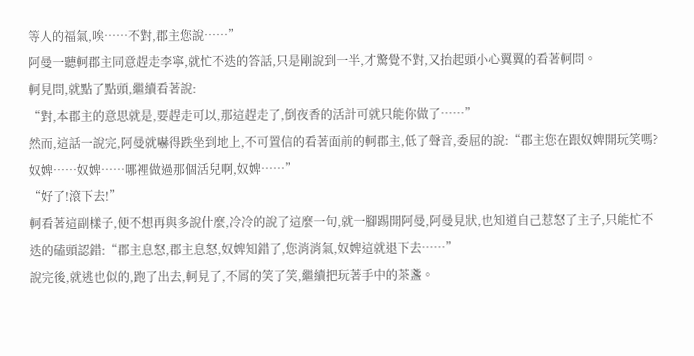等人的福氣,唉……不對,郡主您說……”
阿曼一聽軻郡主同意趕走李寧,就忙不迭的答話,只是剛說到一半,才驚覺不對,又抬起頭小心翼翼的看著軻問。
軻見問,就點了點頭,繼續看著說:
“對,本郡主的意思就是,要趕走可以,那這趕走了,倒夜香的活計可就只能你做了……”
然而,這話一說完,阿曼就嚇得跌坐到地上,不可置信的看著面前的軻郡主,低了聲音,委屈的說:“郡主您在跟奴婢開玩笑嗎?奴婢……奴婢……哪裡做過那個活兒啊,奴婢……”
“好了!滾下去!”
軻看著這副樣子,便不想再與多說什麼,冷冷的說了這麼一句,就一腳踢開阿曼,阿曼見狀,也知道自己惹怒了主子,只能忙不迭的磕頭認錯:“郡主息怒,郡主息怒,奴婢知錯了,您消消氣,奴婢這就退下去……”
說完後,就逃也似的,跑了出去,軻見了,不屑的笑了笑,繼續把玩著手中的茶盞。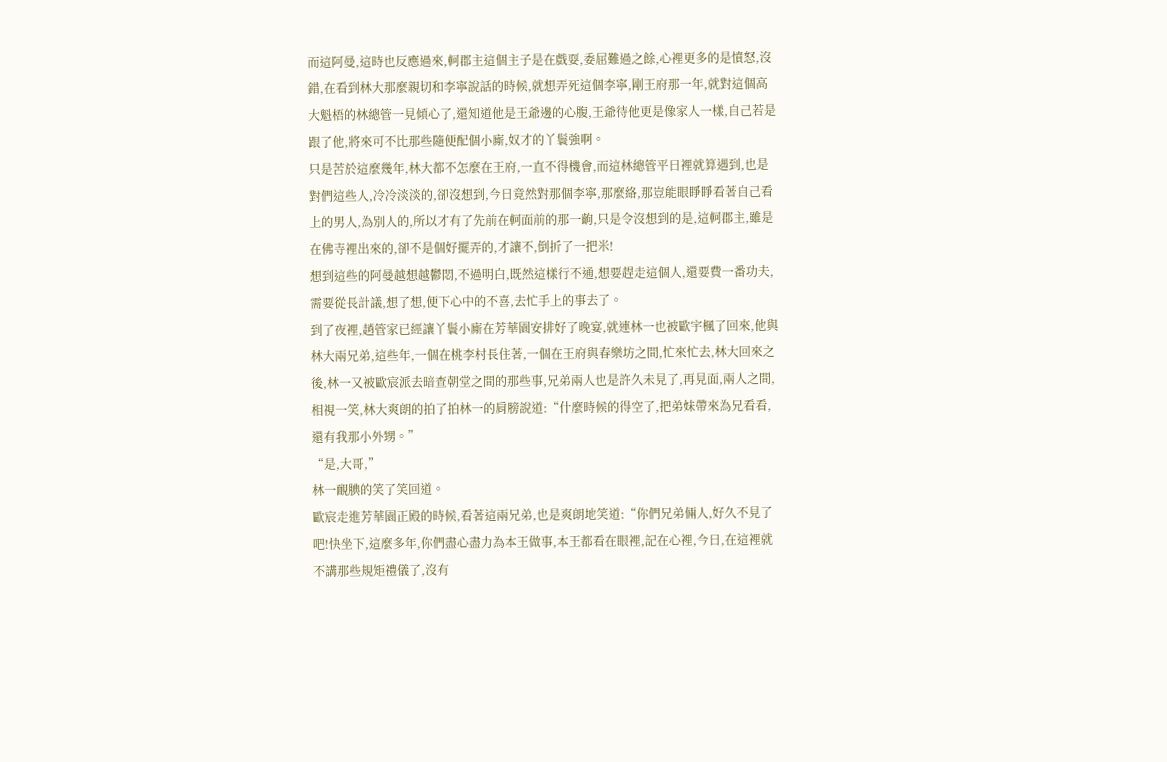而這阿曼,這時也反應過來,軻郡主這個主子是在戲耍,委屈難過之餘,心裡更多的是憤怒,沒錯,在看到林大那麼親切和李寧說話的時候,就想弄死這個李寧,剛王府那一年,就對這個高大魁梧的林總管一見傾心了,還知道他是王爺邊的心腹,王爺待他更是像家人一樣,自己若是跟了他,將來可不比那些隨便配個小廝,奴才的丫鬟強啊。
只是苦於這麼幾年,林大都不怎麼在王府,一直不得機會,而這林總管平日裡就算遇到,也是對們這些人,冷冷淡淡的,卻沒想到,今日竟然對那個李寧,那麼絡,那豈能眼睜睜看著自己看上的男人,為別人的,所以才有了先前在軻面前的那一齣,只是令沒想到的是,這軻郡主,雖是在佛寺裡出來的,卻不是個好擺弄的,才讓不,倒折了一把米!
想到這些的阿曼越想越鬱悶,不過明白,既然這樣行不通,想要趕走這個人,還要費一番功夫,需要從長計議,想了想,便下心中的不喜,去忙手上的事去了。
到了夜裡,趙管家已經讓丫鬟小廝在芳華園安排好了晚宴,就連林一也被歐宇楓了回來,他與林大兩兄弟,這些年,一個在桃李村長住著,一個在王府與春樂坊之間,忙來忙去,林大回來之後,林一又被歐宸派去暗查朝堂之間的那些事,兄弟兩人也是許久未見了,再見面,兩人之間,相視一笑,林大爽朗的拍了拍林一的肩膀說道:“什麼時候的得空了,把弟妹帶來為兄看看,還有我那小外甥。”
“是,大哥,”
林一靦腆的笑了笑回道。
歐宸走進芳華園正殿的時候,看著這兩兄弟,也是爽朗地笑道:“你們兄弟倆人,好久不見了吧!快坐下,這麼多年,你們盡心盡力為本王做事,本王都看在眼裡,記在心裡,今日,在這裡就不講那些規矩禮儀了,沒有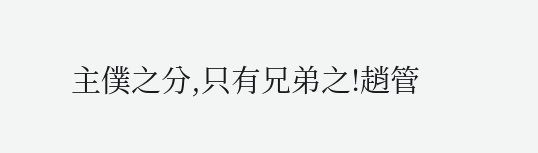主僕之分,只有兄弟之!趙管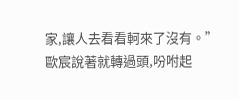家,讓人去看看軻來了沒有。”
歐宸說著就轉過頭,吩咐起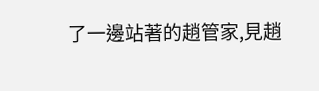了一邊站著的趙管家,見趙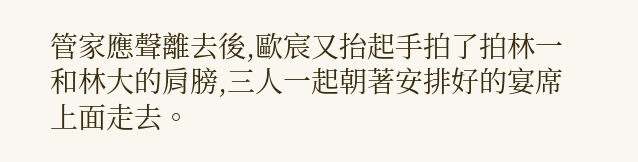管家應聲離去後,歐宸又抬起手拍了拍林一和林大的肩膀,三人一起朝著安排好的宴席上面走去。